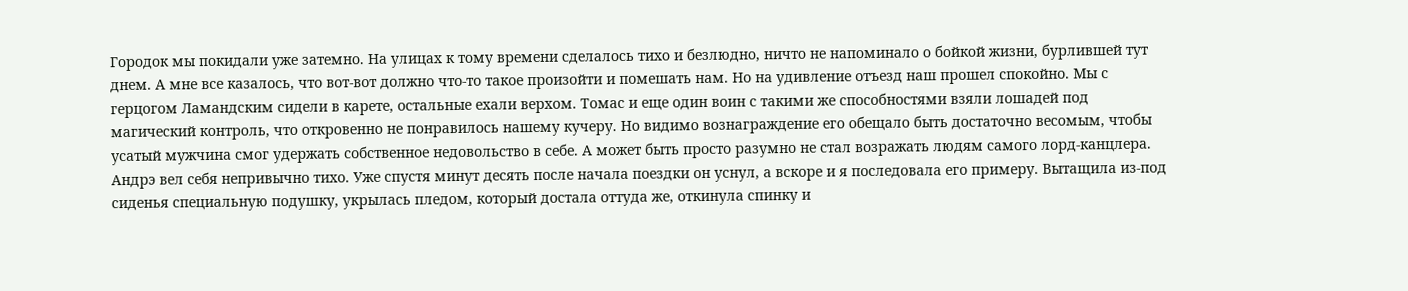Городок мы покидали уже затемно. На улицах к тому времени сделалось тихо и безлюдно, ничто не напоминало о бойкой жизни, бурлившей тут днем. А мне все казалось, что вот-вот должно что-то такое произойти и помешать нам. Но на удивление отъезд наш прошел спокойно. Мы с герцогом Ламандским сидели в карете, остальные ехали верхом. Томас и еще один воин с такими же способностями взяли лошадей под магический контроль, что откровенно не понравилось нашему кучеру. Но видимо вознаграждение его обещало быть достаточно весомым, чтобы усатый мужчина смог удержать собственное недовольство в себе. А может быть просто разумно не стал возражать людям самого лорд-канцлера.
Андрэ вел себя непривычно тихо. Уже спустя минут десять после начала поездки он уснул, а вскоре и я последовала его примеру. Вытащила из-под сиденья специальную подушку, укрылась пледом, который достала оттуда же, откинула спинку и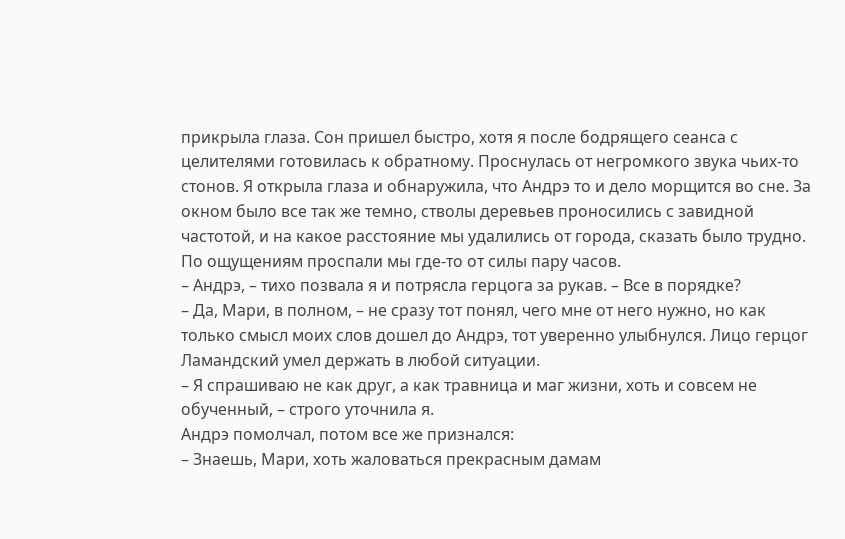прикрыла глаза. Сон пришел быстро, хотя я после бодрящего сеанса с целителями готовилась к обратному. Проснулась от негромкого звука чьих-то стонов. Я открыла глаза и обнаружила, что Андрэ то и дело морщится во сне. За окном было все так же темно, стволы деревьев проносились с завидной частотой, и на какое расстояние мы удалились от города, сказать было трудно. По ощущениям проспали мы где-то от силы пару часов.
– Андрэ, – тихо позвала я и потрясла герцога за рукав. – Все в порядке?
– Да, Мари, в полном, – не сразу тот понял, чего мне от него нужно, но как только смысл моих слов дошел до Андрэ, тот уверенно улыбнулся. Лицо герцог Ламандский умел держать в любой ситуации.
– Я спрашиваю не как друг, а как травница и маг жизни, хоть и совсем не обученный, – строго уточнила я.
Андрэ помолчал, потом все же признался:
– Знаешь, Мари, хоть жаловаться прекрасным дамам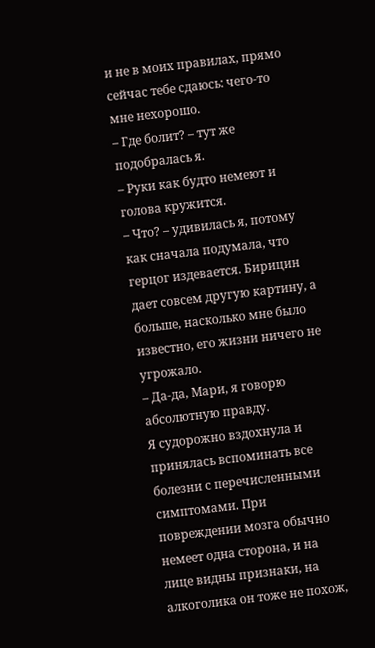и не в моих правилах, прямо сейчас тебе сдаюсь: чего-то мне нехорошо.
– Где болит? – тут же подобралась я.
– Руки как будто немеют и голова кружится.
– Что? – удивилась я, потому как сначала подумала, что герцог издевается. Бирицин дает совсем другую картину, а больше, насколько мне было известно, его жизни ничего не угрожало.
– Да-да, Мари, я говорю абсолютную правду.
Я судорожно вздохнула и принялась вспоминать все болезни с перечисленными симптомами. При повреждении мозга обычно немеет одна сторона, и на лице видны признаки, на алкоголика он тоже не похож,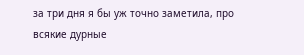за три дня я бы уж точно заметила, про всякие дурные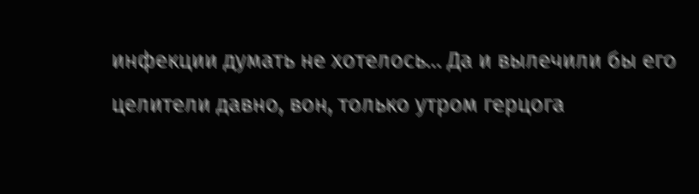инфекции думать не хотелось… Да и вылечили бы его целители давно, вон, только утром герцога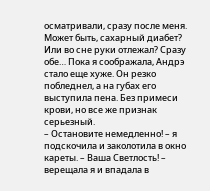осматривали, сразу после меня. Может быть, сахарный диабет? Или во сне руки отлежал? Сразу обе… Пока я соображала, Андрэ стало еще хуже. Он резко побледнел, а на губах его выступила пена. Без примеси крови, но все же признак серьезный.
– Остановите немедленно! – я подскочила и заколотила в окно кареты. – Ваша Светлость! – верещала я и впадала в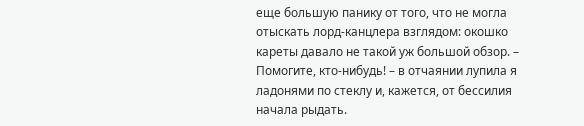еще большую панику от того, что не могла отыскать лорд-канцлера взглядом: окошко кареты давало не такой уж большой обзор. – Помогите, кто-нибудь! – в отчаянии лупила я ладонями по стеклу и, кажется, от бессилия начала рыдать.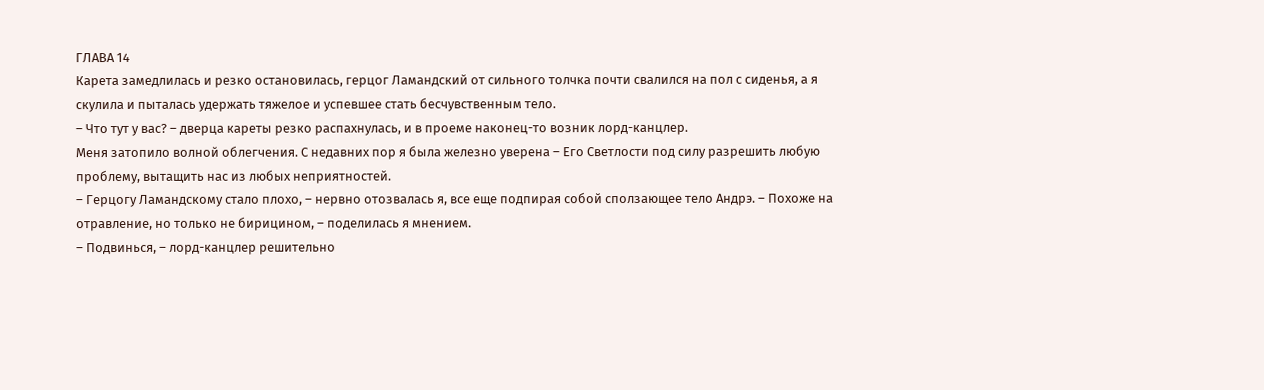ГЛАВА 14
Карета замедлилась и резко остановилась, герцог Ламандский от сильного толчка почти свалился на пол с сиденья, а я скулила и пыталась удержать тяжелое и успевшее стать бесчувственным тело.
– Что тут у вас? – дверца кареты резко распахнулась, и в проеме наконец-то возник лорд-канцлер.
Меня затопило волной облегчения. С недавних пор я была железно уверена – Его Светлости под силу разрешить любую проблему, вытащить нас из любых неприятностей.
– Герцогу Ламандскому стало плохо, – нервно отозвалась я, все еще подпирая собой сползающее тело Андрэ. – Похоже на отравление, но только не бирицином, – поделилась я мнением.
– Подвинься, – лорд-канцлер решительно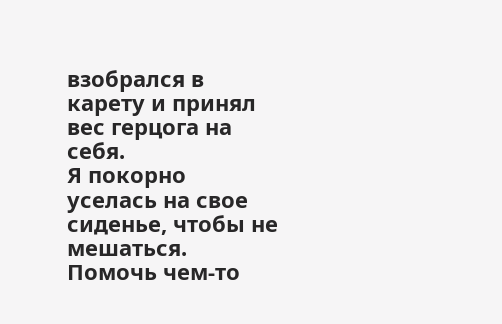взобрался в карету и принял вес герцога на себя.
Я покорно уселась на свое сиденье, чтобы не мешаться. Помочь чем-то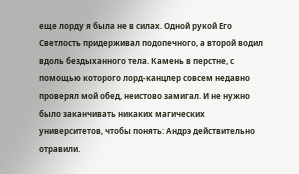еще лорду я была не в силах. Одной рукой Его Светлость придерживал подопечного, а второй водил вдоль бездыханного тела. Камень в перстне, с помощью которого лорд-канцлер совсем недавно проверял мой обед, неистово замигал. И не нужно было заканчивать никаких магических университетов, чтобы понять: Андрэ действительно отравили.